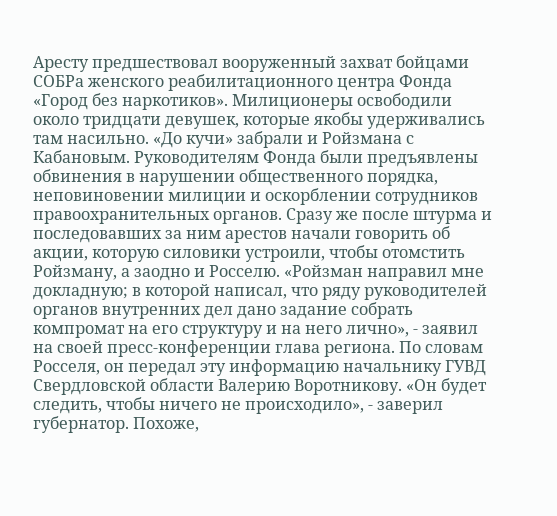Аресту предшествовал вооруженный захват бойцами СОБРа женского реабилитационного центра Фонда «Город без наркотиков». Милиционеры освободили около тридцати девушек, которые якобы удерживались там насильно. «До кучи» забрали и Ройзмана с Кабановым. Руководителям Фонда были предъявлены обвинения в нарушении общественного порядка, неповиновении милиции и оскорблении сотрудников правоохранительных органов. Сразу же после штурма и последовавших за ним арестов начали говорить об акции, которую силовики устроили, чтобы отомстить Ройзману, а заодно и Росселю. «Ройзман направил мне докладную; в которой написал, что ряду руководителей органов внутренних дел дано задание собрать компромат на его структуру и на него лично», - заявил на своей пресс-конференции глава региона. По словам Росселя, он передал эту информацию начальнику ГУВД Свердловской области Валерию Воротникову. «Он будет следить, чтобы ничего не происходило», - заверил губернатор. Похоже,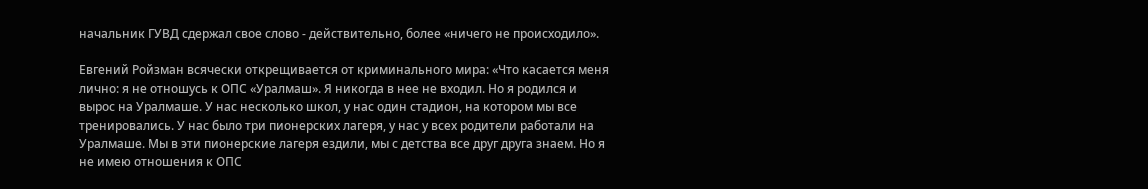начальник ГУВД сдержал свое слово - действительно, более «ничего не происходило».

Евгений Ройзман всячески открещивается от криминального мира: «Что касается меня лично: я не отношусь к ОПС «Уралмаш». Я никогда в нее не входил. Но я родился и вырос на Уралмаше. У нас несколько школ, у нас один стадион, на котором мы все тренировались. У нас было три пионерских лагеря, у нас у всех родители работали на Уралмаше. Мы в эти пионерские лагеря ездили, мы с детства все друг друга знаем. Но я не имею отношения к ОПС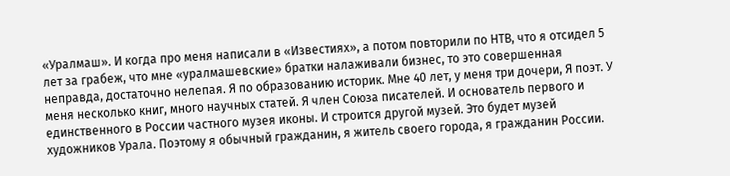«Уралмаш». И когда про меня написали в «Известиях», а потом повторили по НТВ, что я отсидел 5 лет за грабеж, что мне «уралмашевские» братки налаживали бизнес, то это совершенная неправда, достаточно нелепая. Я по образованию историк. Мне 40 лет, у меня три дочери, Я поэт. У меня несколько книг, много научных статей. Я член Союза писателей. И основатель первого и единственного в России частного музея иконы. И строится другой музей. Это будет музей художников Урала. Поэтому я обычный гражданин, я житель своего города, я гражданин России.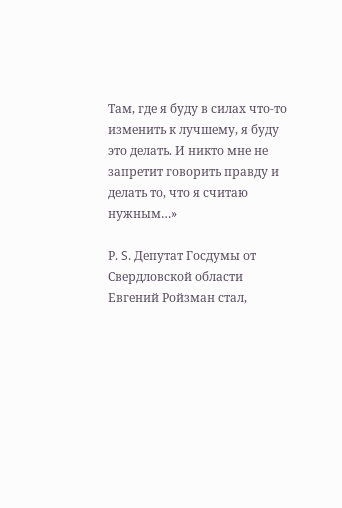Там, где я буду в силах что-то изменить к лучшему, я буду это делать. И никто мне не запретит говорить правду и делать то, что я считаю нужным…»

Р. S. Депутат Госдумы от Свердловской области Евгений Ройзман стал,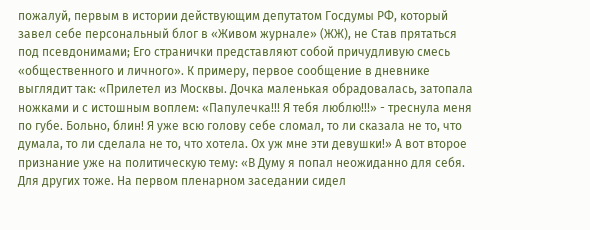пожалуй, первым в истории действующим депутатом Госдумы РФ, который завел себе персональный блог в «Живом журнале» (ЖЖ), не Став прятаться под псевдонимами; Его странички представляют собой причудливую смесь «общественного и личного». К примеру, первое сообщение в дневнике выглядит так: «Прилетел из Москвы. Дочка маленькая обрадовалась, затопала ножками и с истошным воплем: «Папулечка!!! Я тебя люблю!!!» - треснула меня по губе. Больно, блин! Я уже всю голову себе сломал, то ли сказала не то, что думала, то ли сделала не то, что хотела. Ох уж мне эти девушки!» А вот второе признание уже на политическую тему: «В Думу я попал неожиданно для себя. Для других тоже. На первом пленарном заседании сидел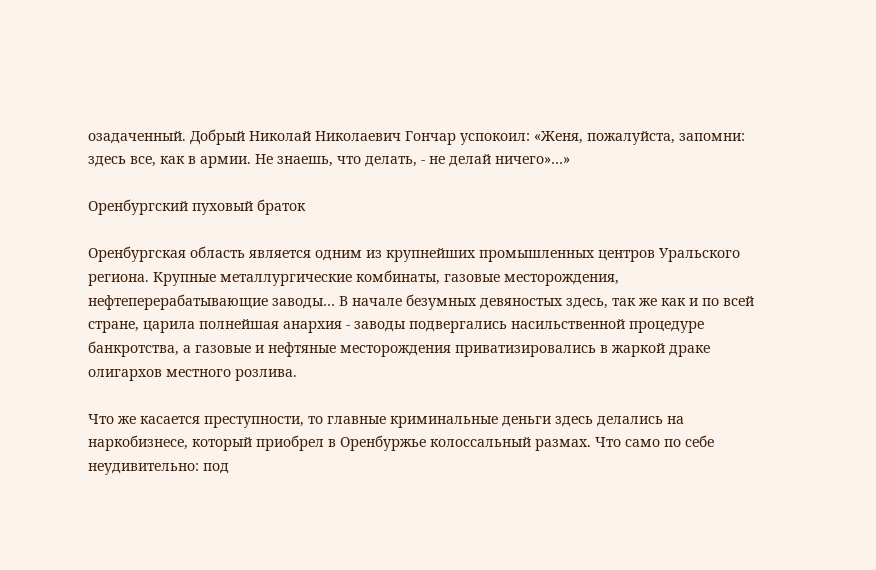озадаченный. Добрый Николай Николаевич Гончар успокоил: «Женя, пожалуйста, запомни: здесь все, как в армии. Не знаешь, что делать, - не делай ничего»…»

Оренбургский пуховый браток

Оренбургская область является одним из крупнейших промышленных центров Уральского региона. Крупные металлургические комбинаты, газовые месторождения, нефтеперерабатывающие заводы… В начале безумных девяностых здесь, так же как и по всей стране, царила полнейшая анархия - заводы подвергались насильственной процедуре банкротства, а газовые и нефтяные месторождения приватизировались в жаркой драке олигархов местного розлива.

Что же касается преступности, то главные криминальные деньги здесь делались на наркобизнесе, который приобрел в Оренбуржье колоссальный размах. Что само по себе неудивительно: под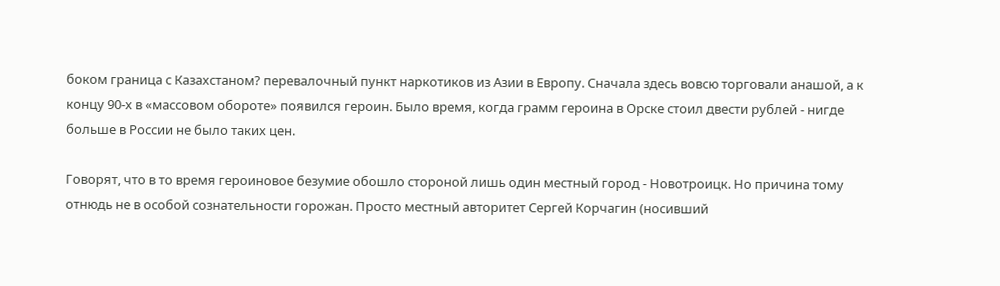боком граница с Казахстаном? перевалочный пункт наркотиков из Азии в Европу. Сначала здесь вовсю торговали анашой, а к концу 90-х в «массовом обороте» появился героин. Было время, когда грамм героина в Орске стоил двести рублей - нигде больше в России не было таких цен.

Говорят, что в то время героиновое безумие обошло стороной лишь один местный город - Новотроицк. Но причина тому отнюдь не в особой сознательности горожан. Просто местный авторитет Сергей Корчагин (носивший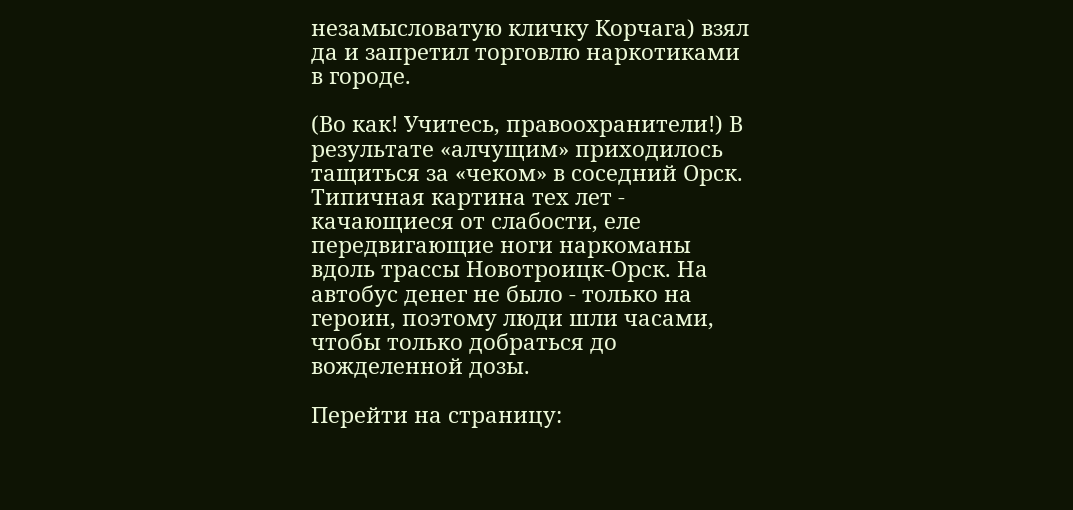незамысловатую кличку Корчага) взял да и запретил торговлю наркотиками в городе.

(Во как! Учитесь, правоохранители!) В результате «алчущим» приходилось тащиться за «чеком» в соседний Орск. Типичная картина тех лет - качающиеся от слабости, еле передвигающие ноги наркоманы вдоль трассы Новотроицк-Орск. На автобус денег не было - только на героин, поэтому люди шли часами, чтобы только добраться до вожделенной дозы.

Перейти на страницу: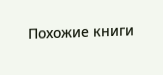Похожие книги